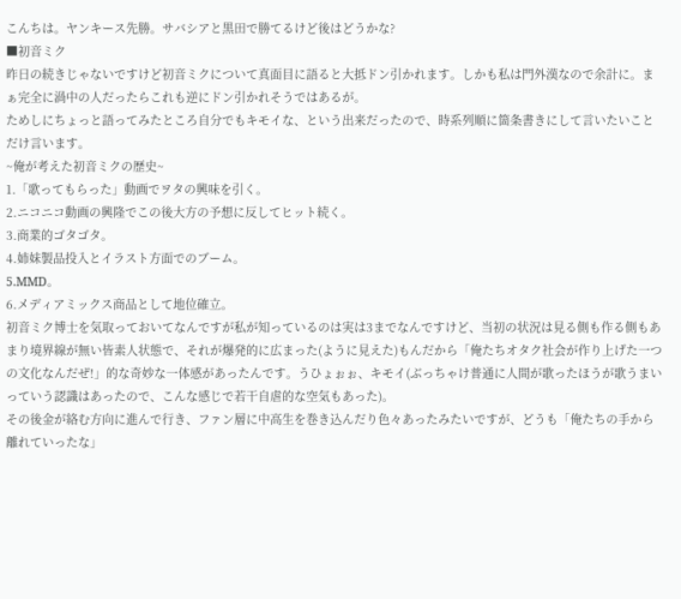こんちは。ヤンキース先勝。サバシアと黒田で勝てるけど後はどうかな?
■初音ミク
昨日の続きじゃないですけど初音ミクについて真面目に語ると大抵ドン引かれます。しかも私は門外漢なので余計に。まぁ完全に渦中の人だったらこれも逆にドン引かれそうではあるが。
ためしにちょっと語ってみたところ自分でもキモイな、という出来だったので、時系列順に箇条書きにして言いたいことだけ言います。
~俺が考えた初音ミクの歴史~
1.「歌ってもらった」動画でヲタの興味を引く。
2.ニコニコ動画の興隆でこの後大方の予想に反してヒット続く。
3.商業的ゴタゴタ。
4.姉妹製品投入とイラスト方面でのブーム。
5.MMD。
6.メディアミックス商品として地位確立。
初音ミク博士を気取っておいてなんですが私が知っているのは実は3までなんですけど、当初の状況は見る側も作る側もあまり境界線が無い皆素人状態で、それが爆発的に広まった(ように見えた)もんだから「俺たちオタク社会が作り上げた一つの文化なんだぜ!」的な奇妙な一体感があったんです。うひょぉぉ、キモイ(ぶっちゃけ普通に人間が歌ったほうが歌うまいっていう認識はあったので、こんな感じで若干自虐的な空気もあった)。
その後金が絡む方向に進んで行き、ファン層に中高生を巻き込んだり色々あったみたいですが、どうも「俺たちの手から離れていったな」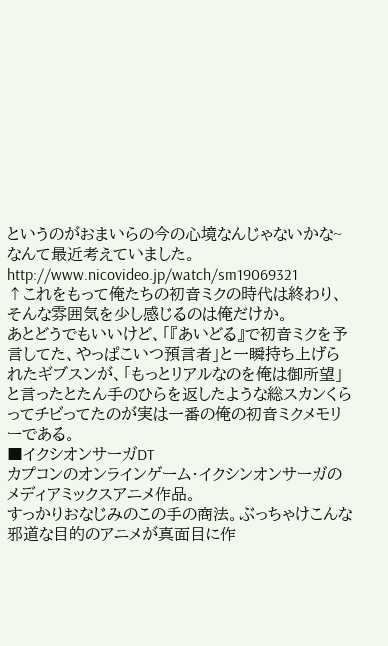というのがおまいらの今の心境なんじゃないかな~なんて最近考えていました。
http://www.nicovideo.jp/watch/sm19069321
↑これをもって俺たちの初音ミクの時代は終わり、そんな雰囲気を少し感じるのは俺だけか。
あとどうでもいいけど、「『あいどる』で初音ミクを予言してた、やっぱこいつ預言者」と一瞬持ち上げられたギブスンが、「もっとリアルなのを俺は御所望」と言ったとたん手のひらを返したような総スカンくらってチビってたのが実は一番の俺の初音ミクメモリーである。
■イクシオンサーガDT
カプコンのオンラインゲーム・イクシンオンサーガのメディアミックスアニメ作品。
すっかりおなじみのこの手の商法。ぶっちゃけこんな邪道な目的のアニメが真面目に作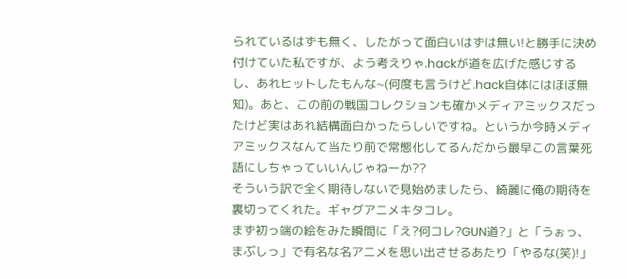られているはずも無く、したがって面白いはずは無い!と勝手に決め付けていた私ですが、よう考えりゃ.hackが道を広げた感じするし、あれヒットしたもんな~(何度も言うけど.hack自体にはほぼ無知)。あと、この前の戦国コレクションも確かメディアミックスだったけど実はあれ結構面白かったらしいですね。というか今時メディアミックスなんて当たり前で常態化してるんだから最早この言葉死語にしちゃっていいんじゃねーか??
そういう訳で全く期待しないで見始めましたら、綺麗に俺の期待を裏切ってくれた。ギャグアニメキタコレ。
まず初っ端の絵をみた瞬間に「え?何コレ?GUN道?」と「うぉっ、まぶしっ」で有名な名アニメを思い出させるあたり「やるな(笑)!」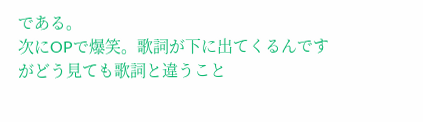である。
次にOPで爆笑。歌詞が下に出てくるんですがどう見ても歌詞と違うこと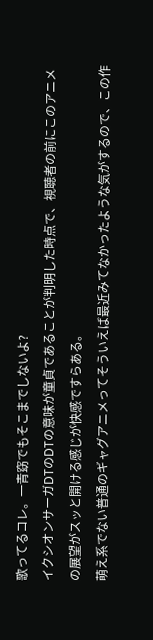歌ってるコレ。一青窈でもそこまでしないよ?
イクシオンサーガDTのDTの意味が童貞であることが判明した時点で、視聴者の前にこのアニメの展望がスッと開ける感じが快感ですらある。
萌え系でない普通のギャグアニメってそういえば最近みてなかったような気がするので、この作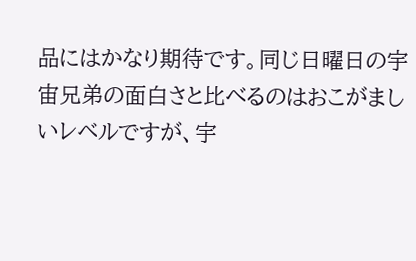品にはかなり期待です。同じ日曜日の宇宙兄弟の面白さと比べるのはおこがましいレベルですが、宇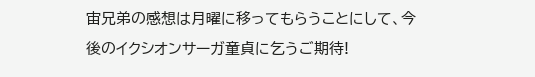宙兄弟の感想は月曜に移ってもらうことにして、今後のイクシオンサーガ童貞に乞うご期待!